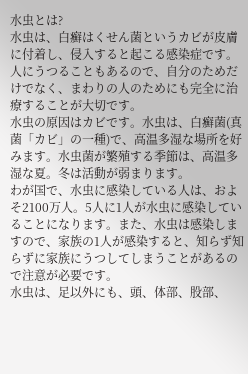水虫とは?
水虫は、白癬はくせん菌というカビが皮膚に付着し、侵入すると起こる感染症です。人にうつることもあるので、自分のためだけでなく、まわりの人のためにも完全に治療することが大切です。
水虫の原因はカビです。水虫は、白癬菌(真菌「カビ」の一種)で、高温多湿な場所を好みます。水虫菌が繁殖する季節は、高温多湿な夏。冬は活動が弱まります。
わが国で、水虫に感染している人は、およそ2100万人。5人に1人が水虫に感染していることになります。また、水虫は感染しますので、家族の1人が感染すると、知らず知らずに家族にうつしてしまうことがあるので注意が必要です。
水虫は、足以外にも、頭、体部、股部、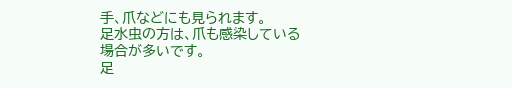手、爪などにも見られます。
足水虫の方は、爪も感染している場合が多いです。
足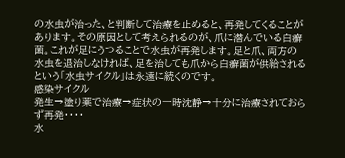の水虫が治った、と判断して治療を止めると、再発してくることがあります。その原因として考えられるのが、爪に潜んでいる白癬菌。これが足にうつることで水虫が再発します。足と爪、両方の水虫を退治しなければ、足を治しても爪から白癬菌が供給されるという「水虫サイクル」は永遠に続くのです。
感染サイクル
発生→塗り薬で治療→症状の一時沈静→十分に治療されておらず再発・・・・
水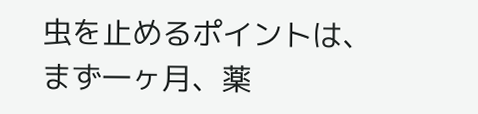虫を止めるポイントは、まず一ヶ月、薬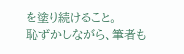を塗り続けること。
恥ずかしながら、筆者も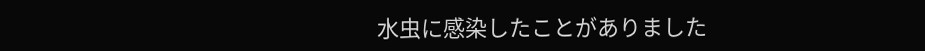水虫に感染したことがありました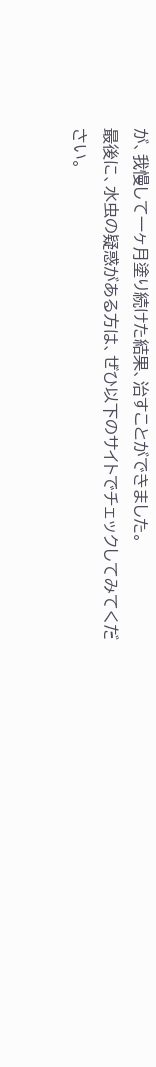が、我慢して一ヶ月塗り続けた結果、治すことができました。
最後に、水虫の疑惑がある方は、ぜひ以下のサイトでチェックしてみてください。